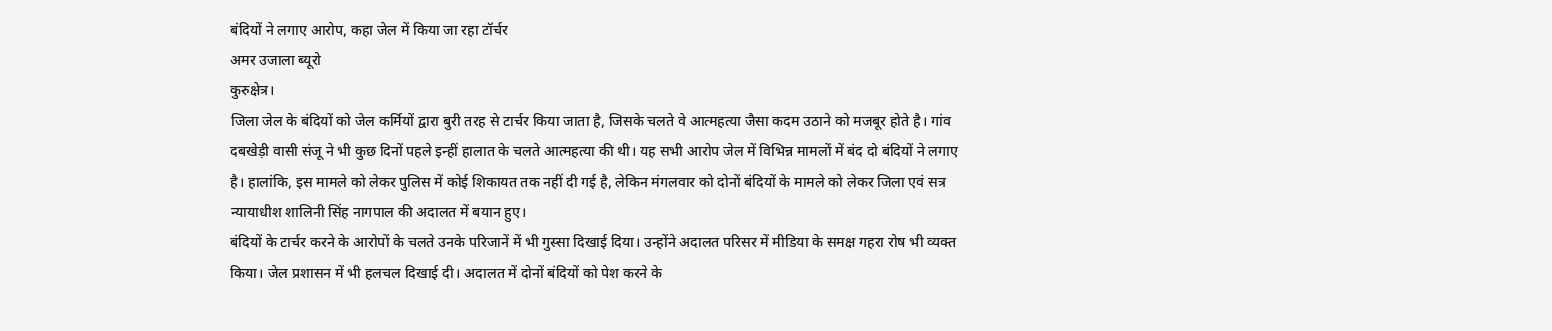बंदियों ने लगाए आरोप, कहा जेल में किया जा रहा टॉर्चर
अमर उजाला ब्यूरो
कुरुक्षेत्र।
जिला जेल के बंदियों को जेल कर्मियों द्वारा बुरी तरह से टार्चर किया जाता है, जिसके चलते वे आत्महत्या जैसा कदम उठाने को मजबूर होते है। गांव दबखेड़ी वासी संजू ने भी कुछ दिनों पहले इन्हीं हालात के चलते आत्महत्या की थी। यह सभी आरोप जेल में विभिन्न मामलों में बंद दो बंदियों ने लगाए है। हालांकि, इस मामले को लेकर पुलिस में कोई शिकायत तक नहीं दी गई है, लेकिन मंगलवार को दोनों बंदियों के मामले को लेकर जिला एवं सत्र न्यायाधीश शालिनी सिंह नागपाल की अदालत में बयान हुए।
बंदियों के टार्चर करने के आरोपों के चलते उनके परिजानें में भी गुस्सा दिखाई दिया। उन्होंने अदालत परिसर में मीडिया के समक्ष गहरा रोष भी व्यक्त किया। जेल प्रशासन में भी हलचल दिखाई दी। अदालत में दोनों बंदियों को पेश करने के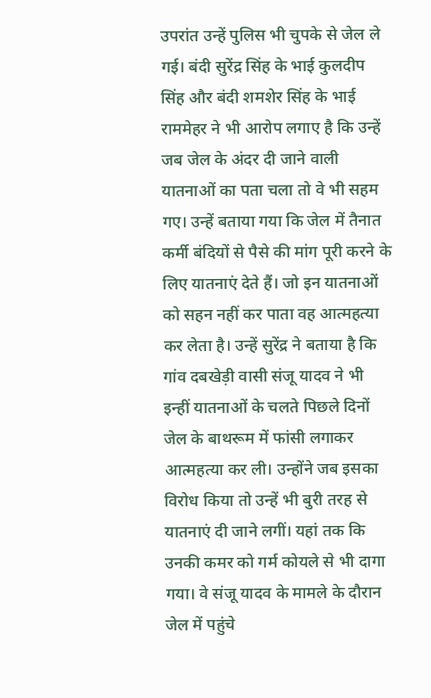उपरांत उन्हें पुलिस भी चुपके से जेल ले गई। बंदी सुरेंद्र सिंह के भाई कुलदीप सिंह और बंदी शमशेर सिंह के भाई राममेहर ने भी आरोप लगाए है कि उन्हें जब जेल के अंदर दी जाने वाली यातनाओं का पता चला तो वे भी सहम गए। उन्हें बताया गया कि जेल में तैनात कर्मी बंदियों से पैसे की मांग पूरी करने के लिए यातनाएं देते हैं। जो इन यातनाओं को सहन नहीं कर पाता वह आत्महत्या कर लेता है। उन्हें सुरेंद्र ने बताया है कि गांव दबखेड़ी वासी संजू यादव ने भी इन्हीं यातनाओं के चलते पिछले दिनों जेल के बाथरूम में फांसी लगाकर आत्महत्या कर ली। उन्होंने जब इसका विरोध किया तो उन्हें भी बुरी तरह से यातनाएं दी जाने लगीं। यहां तक कि उनकी कमर को गर्म कोयले से भी दागा गया। वे संजू यादव के मामले के दौरान जेल में पहुंचे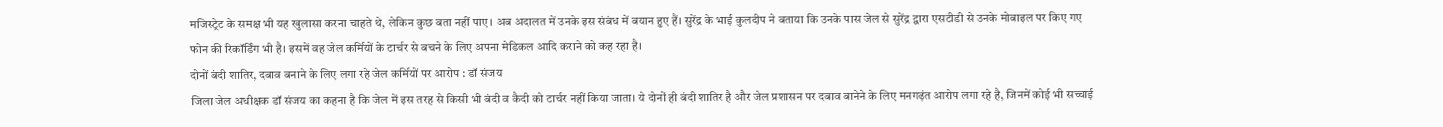मजिस्ट्रेट के समक्ष भी यह खुलासा करना चाहते थे, लेकिन कुछ बता नहीं पाए। अब अदालत में उनके इस संबंध में बयान हुए हैं। सुरेंद्र के भाई कुलदीप ने बताया कि उनके पास जेल से सुरेंद्र द्वारा एसटीडी से उनके मोबाइल पर किए गए फोन की रिकॉर्डिंग भी है। इसमें वह जेल कर्मियों के टार्चर से बचने के लिए अपना मेडिकल आदि कराने को कह रहा है।
दोनों बंदी शातिर, दबाव बनाने के लिए लगा रहे जेल कर्मियों पर आरोप : डॉ संजय
जिला जेल अधीक्षक डॉ संजय का कहना है कि जेल में इस तरह से किसी भी बंदी व कैदी को टार्चर नहीं किया जाता। ये दोनों ही बंदी शातिर है और जेल प्रशासन पर दबाव बानेने के लिए मनगढ़ंत आरोप लगा रहे है, जिनमें कोई भी सच्चाई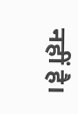नहीं है।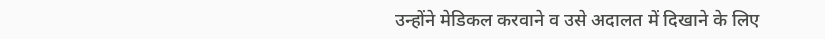उन्होंने मेडिकल करवाने व उसे अदालत में दिखाने के लिए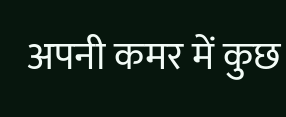अपनी कमर में कुछ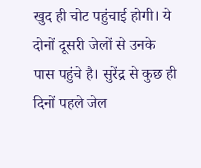खुद ही चोट पहुंचाई होगी। ये दोनों दूसरी जेलों से उनके पास पहुंचे है। सुरेंद्र से कुछ ही दिनों पहले जेल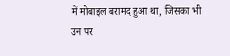में मोबाइल बरामद हुआ था, जिसका भी उन पर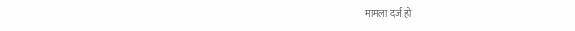मामला दर्ज हो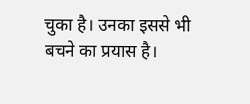चुका है। उनका इससे भी बचने का प्रयास है।